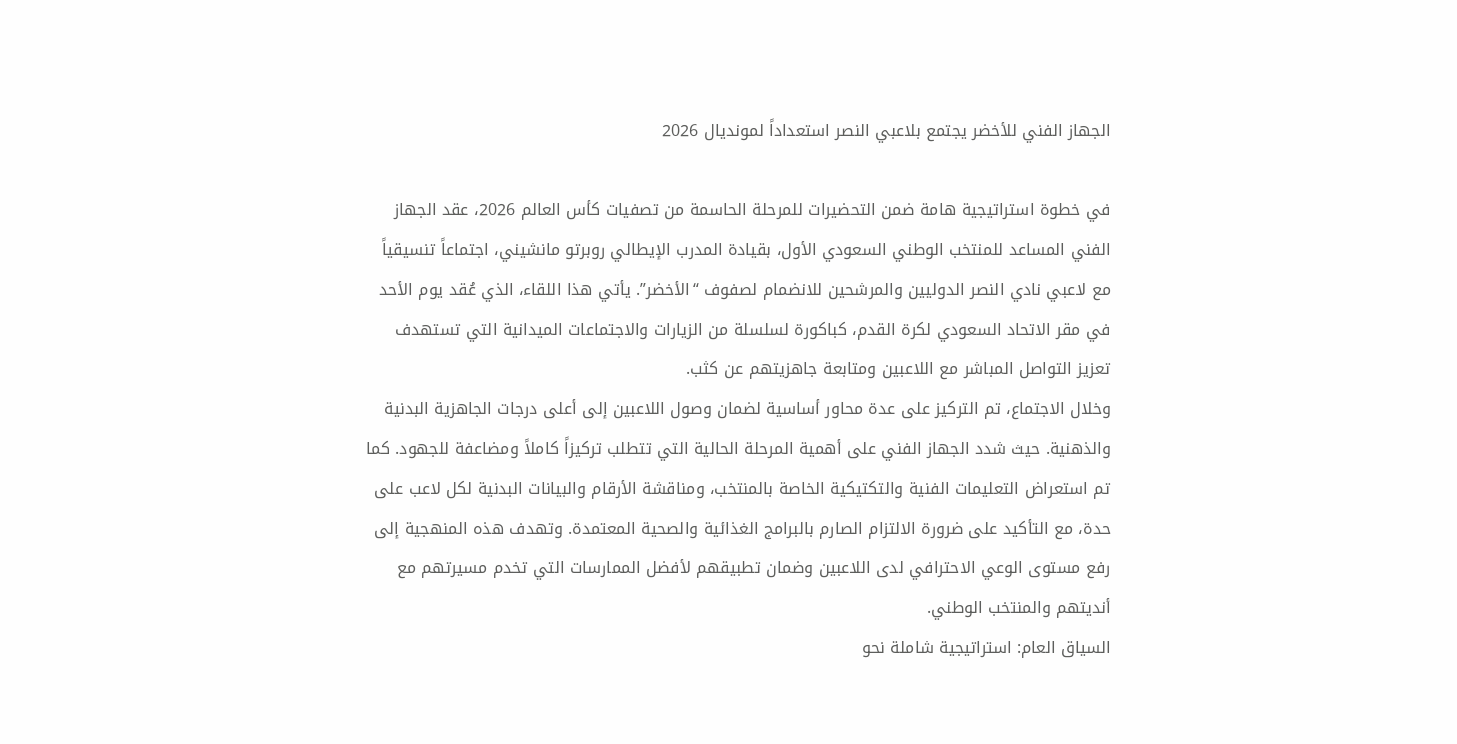الجهاز الفني للأخضر يجتمع بلاعبي النصر استعداداً لمونديال 2026

في خطوة استراتيجية هامة ضمن التحضيرات للمرحلة الحاسمة من تصفيات كأس العالم 2026، عقد الجهاز الفني المساعد للمنتخب الوطني السعودي الأول، بقيادة المدرب الإيطالي روبرتو مانشيني، اجتماعاً تنسيقياً مع لاعبي نادي النصر الدوليين والمرشحين للانضمام لصفوف “الأخضر”. يأتي هذا اللقاء، الذي عُقد يوم الأحد في مقر الاتحاد السعودي لكرة القدم، كباكورة لسلسلة من الزيارات والاجتماعات الميدانية التي تستهدف تعزيز التواصل المباشر مع اللاعبين ومتابعة جاهزيتهم عن كثب.
وخلال الاجتماع، تم التركيز على عدة محاور أساسية لضمان وصول اللاعبين إلى أعلى درجات الجاهزية البدنية والذهنية. حيث شدد الجهاز الفني على أهمية المرحلة الحالية التي تتطلب تركيزاً كاملاً ومضاعفة للجهود. كما تم استعراض التعليمات الفنية والتكتيكية الخاصة بالمنتخب، ومناقشة الأرقام والبيانات البدنية لكل لاعب على حدة، مع التأكيد على ضرورة الالتزام الصارم بالبرامج الغذائية والصحية المعتمدة. وتهدف هذه المنهجية إلى رفع مستوى الوعي الاحترافي لدى اللاعبين وضمان تطبيقهم لأفضل الممارسات التي تخدم مسيرتهم مع أنديتهم والمنتخب الوطني.
السياق العام: استراتيجية شاملة نحو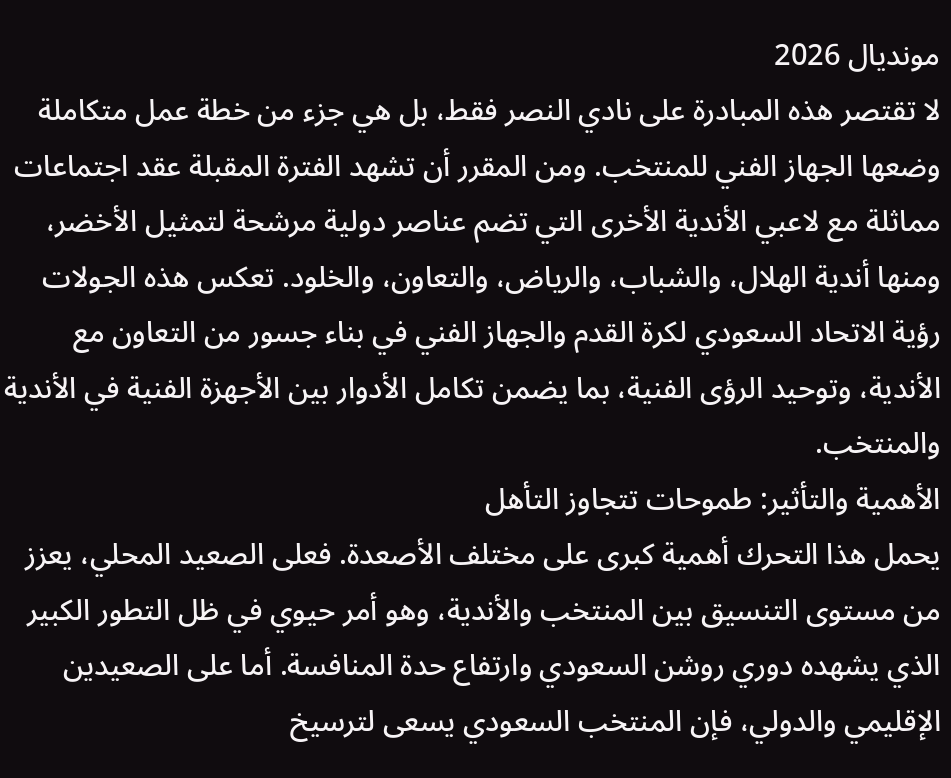مونديال 2026
لا تقتصر هذه المبادرة على نادي النصر فقط، بل هي جزء من خطة عمل متكاملة وضعها الجهاز الفني للمنتخب. ومن المقرر أن تشهد الفترة المقبلة عقد اجتماعات مماثلة مع لاعبي الأندية الأخرى التي تضم عناصر دولية مرشحة لتمثيل الأخضر، ومنها أندية الهلال، والشباب، والرياض، والتعاون، والخلود. تعكس هذه الجولات رؤية الاتحاد السعودي لكرة القدم والجهاز الفني في بناء جسور من التعاون مع الأندية، وتوحيد الرؤى الفنية، بما يضمن تكامل الأدوار بين الأجهزة الفنية في الأندية والمنتخب.
الأهمية والتأثير: طموحات تتجاوز التأهل
يحمل هذا التحرك أهمية كبرى على مختلف الأصعدة. فعلى الصعيد المحلي، يعزز من مستوى التنسيق بين المنتخب والأندية، وهو أمر حيوي في ظل التطور الكبير الذي يشهده دوري روشن السعودي وارتفاع حدة المنافسة. أما على الصعيدين الإقليمي والدولي، فإن المنتخب السعودي يسعى لترسيخ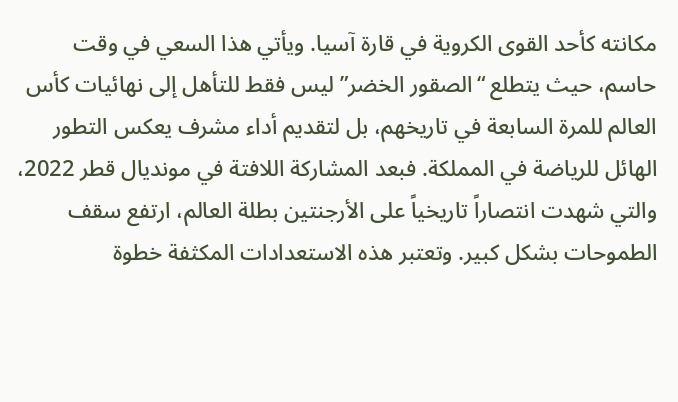مكانته كأحد القوى الكروية في قارة آسيا. ويأتي هذا السعي في وقت حاسم، حيث يتطلع “الصقور الخضر” ليس فقط للتأهل إلى نهائيات كأس العالم للمرة السابعة في تاريخهم، بل لتقديم أداء مشرف يعكس التطور الهائل للرياضة في المملكة. فبعد المشاركة اللافتة في مونديال قطر 2022، والتي شهدت انتصاراً تاريخياً على الأرجنتين بطلة العالم، ارتفع سقف الطموحات بشكل كبير. وتعتبر هذه الاستعدادات المكثفة خطوة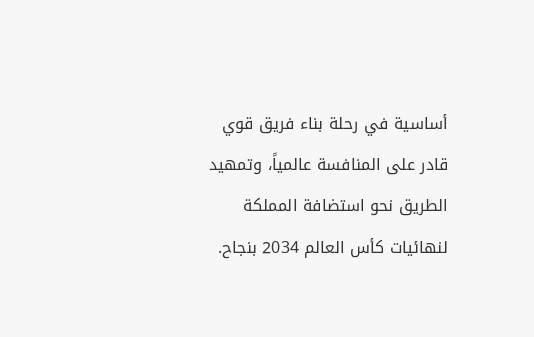أساسية في رحلة بناء فريق قوي قادر على المنافسة عالمياً، وتمهيد الطريق نحو استضافة المملكة لنهائيات كأس العالم 2034 بنجاح.